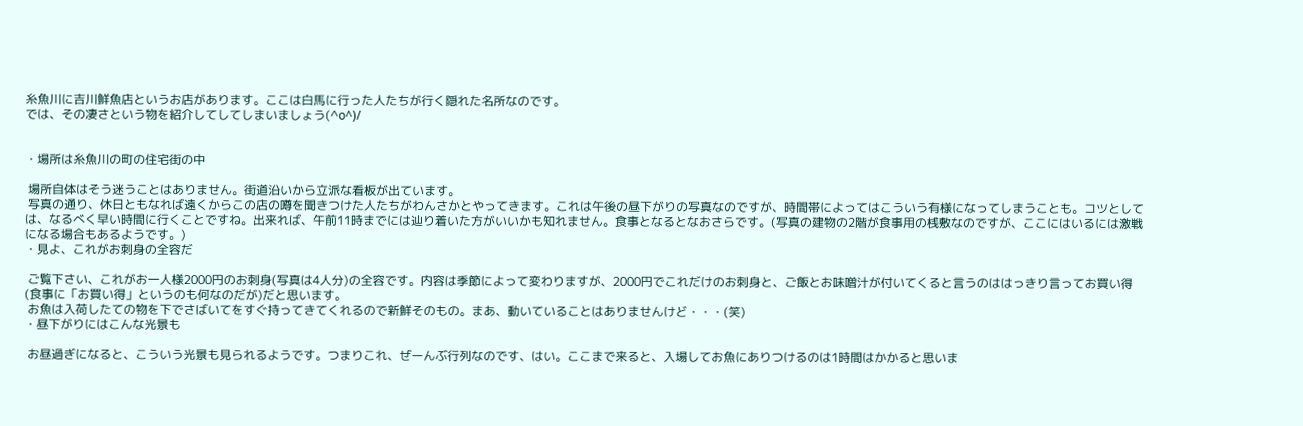糸魚川に吉川鮮魚店というお店があります。ここは白馬に行った人たちが行く隠れた名所なのです。
では、その凄さという物を紹介してしてしまいましょう(^o^)/


・場所は糸魚川の町の住宅街の中

 場所自体はそう迷うことはありません。街道沿いから立派な看板が出ています。
 写真の通り、休日ともなれば遠くからこの店の噂を聞きつけた人たちがわんさかとやってきます。これは午後の昼下がりの写真なのですが、時間帯によってはこういう有様になってしまうことも。コツとしては、なるべく早い時間に行くことですね。出来れば、午前11時までには辿り着いた方がいいかも知れません。食事となるとなおさらです。(写真の建物の2階が食事用の桟敷なのですが、ここにはいるには激戦になる場合もあるようです。)
・見よ、これがお刺身の全容だ

 ご覧下さい、これがお一人様2000円のお刺身(写真は4人分)の全容です。内容は季節によって変わりますが、2000円でこれだけのお刺身と、ご飯とお味噌汁が付いてくると言うのははっきり言ってお買い得(食事に「お買い得」というのも何なのだが)だと思います。
 お魚は入荷したての物を下でさばいてをすぐ持ってきてくれるので新鮮そのもの。まあ、動いていることはありませんけど・・・(笑)
・昼下がりにはこんな光景も

 お昼過ぎになると、こういう光景も見られるようです。つまりこれ、ぜーんぶ行列なのです、はい。ここまで来ると、入場してお魚にありつけるのは1時間はかかると思いま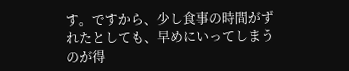す。ですから、少し食事の時間がずれたとしても、早めにいってしまうのが得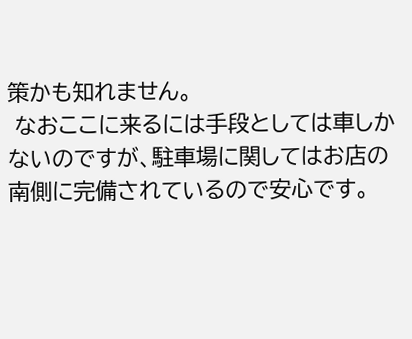策かも知れません。
 なおここに来るには手段としては車しかないのですが、駐車場に関してはお店の南側に完備されているので安心です。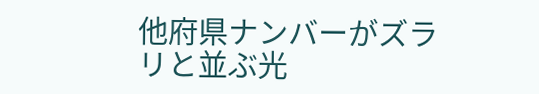他府県ナンバーがズラリと並ぶ光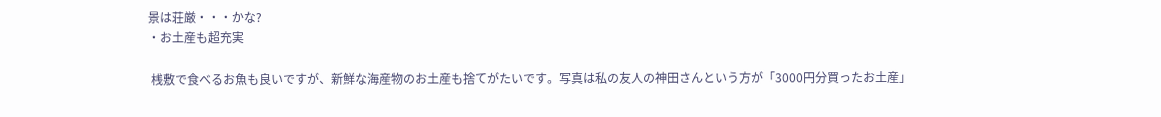景は荘厳・・・かな?
・お土産も超充実

 桟敷で食べるお魚も良いですが、新鮮な海産物のお土産も捨てがたいです。写真は私の友人の神田さんという方が「3000円分買ったお土産」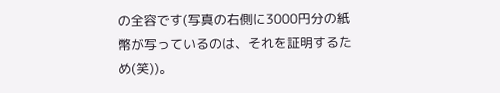の全容です(写真の右側に3000円分の紙幣が写っているのは、それを証明するため(笑))。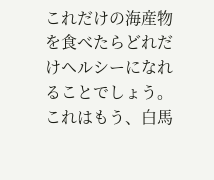これだけの海産物を食べたらどれだけヘルシーになれることでしょう。これはもう、白馬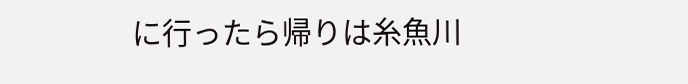に行ったら帰りは糸魚川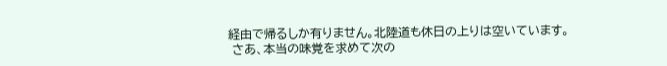経由で帰るしか有りません。北陸道も休日の上りは空いています。
 さあ、本当の味覚を求めて次の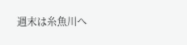週末は糸魚川へ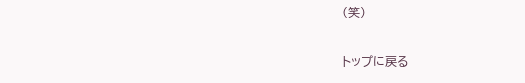(笑)

トップに戻る